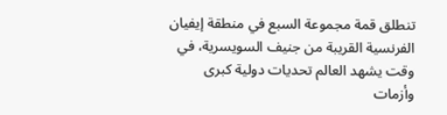تنطلق قمة مجموعة السبع في منطقة إيفيان الفرنسية القريبة من جنيف السويسرية، في وقت يشهد العالم تحديات دولية كبرى وأزمات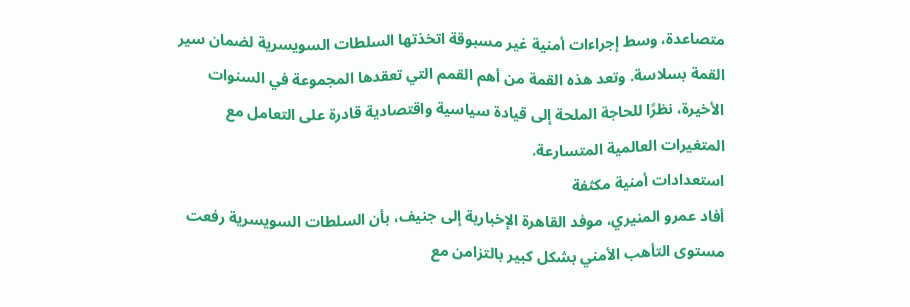متصاعدة، وسط إجراءات أمنية غير مسبوقة اتخذتها السلطات السويسرية لضمان سير القمة بسلاسة. وتعد هذه القمة من أهم القمم التي تعقدها المجموعة في السنوات الأخيرة، نظرًا للحاجة الملحة إلى قيادة سياسية واقتصادية قادرة على التعامل مع المتغيرات العالمية المتسارعة.
استعدادات أمنية مكثفة
أفاد عمرو المنيري، موفد القاهرة الإخبارية إلى جنيف، بأن السلطات السويسرية رفعت مستوى التأهب الأمني بشكل كبير بالتزامن مع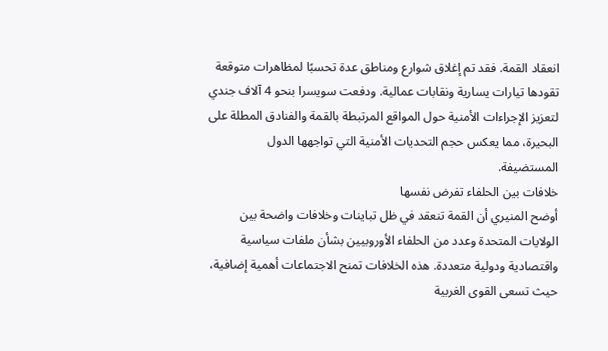انعقاد القمة. فقد تم إغلاق شوارع ومناطق عدة تحسبًا لمظاهرات متوقعة تقودها تيارات يسارية ونقابات عمالية. ودفعت سويسرا بنحو 4 آلاف جندي لتعزيز الإجراءات الأمنية حول المواقع المرتبطة بالقمة والفنادق المطلة على البحيرة، مما يعكس حجم التحديات الأمنية التي تواجهها الدول المستضيفة.
خلافات بين الحلفاء تفرض نفسها
أوضح المنيري أن القمة تنعقد في ظل تباينات وخلافات واضحة بين الولايات المتحدة وعدد من الحلفاء الأوروبيين بشأن ملفات سياسية واقتصادية ودولية متعددة. هذه الخلافات تمنح الاجتماعات أهمية إضافية، حيث تسعى القوى الغربية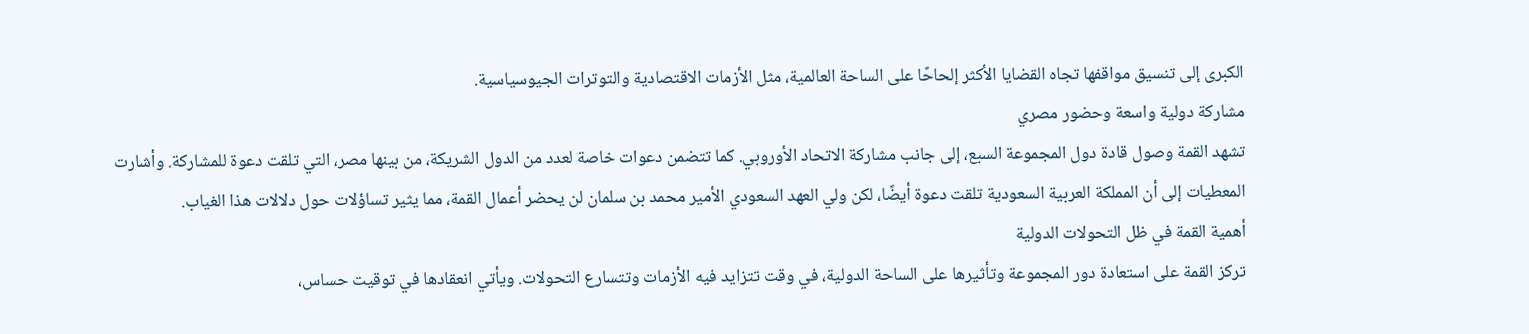الكبرى إلى تنسيق مواقفها تجاه القضايا الأكثر إلحاحًا على الساحة العالمية، مثل الأزمات الاقتصادية والتوترات الجيوسياسية.
مشاركة دولية واسعة وحضور مصري
تشهد القمة وصول قادة دول المجموعة السبع، إلى جانب مشاركة الاتحاد الأوروبي. كما تتضمن دعوات خاصة لعدد من الدول الشريكة، من بينها مصر، التي تلقت دعوة للمشاركة. وأشارت المعطيات إلى أن المملكة العربية السعودية تلقت دعوة أيضًا، لكن ولي العهد السعودي الأمير محمد بن سلمان لن يحضر أعمال القمة، مما يثير تساؤلات حول دلالات هذا الغياب.
أهمية القمة في ظل التحولات الدولية
تركز القمة على استعادة دور المجموعة وتأثيرها على الساحة الدولية، في وقت تتزايد فيه الأزمات وتتسارع التحولات. ويأتي انعقادها في توقيت حساس،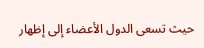حيث تسعى الدول الأعضاء إلى إظهار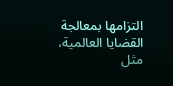التزامها بمعالجة القضايا العالمية، مثل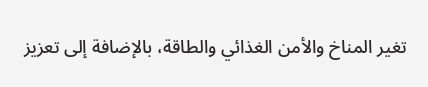تغير المناخ والأمن الغذائي والطاقة، بالإضافة إلى تعزيز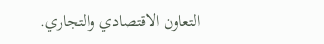التعاون الاقتصادي والتجاري.